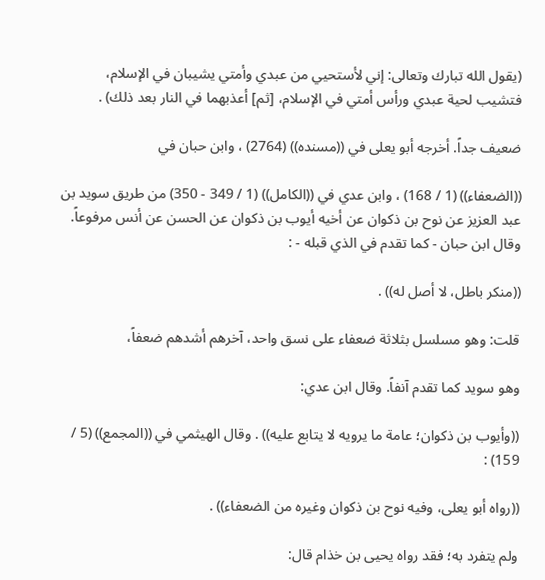(يقول الله تبارك وتعالى: إني لأستحيي من عبدي وأمتي يشيبان في الإسلام، فتشيب لحية عبدي ورأس أمتي في الإسلام، [ثم] أعذبهما في النار بعد ذلك) .

ضعيف جداً. أخرجه أبو يعلى في ((مسنده)) (2764) ، وابن حبان في

((الضعفاء)) (1 / 168) ، وابن عدي في ((الكامل)) (1 / 349 - 350) من طريق سويد بن عبد العزيز عن نوح بن ذكوان عن أخيه أيوب بن ذكوان عن الحسن عن أنس مرفوعاً. وقال ابن حبان - كما تقدم في الذي قبله - :

((منكر باطل، لا أصل له)) .

قلت: وهو مسلسل بثلاثة ضعفاء على نسق واحد، آخرهم أشدهم ضعفاً،

وهو سويد كما تقدم آنفاً. وقال ابن عدي:

((وأيوب بن ذكوان؛ عامة ما يرويه لا يتابع عليه)) . وقال الهيثمي في ((المجمع)) (5 / 159) :

((رواه أبو يعلى، وفيه نوح بن ذكوان وغيره من الضعفاء)) .

ولم يتفرد به؛ فقد رواه يحيى بن خذام قال: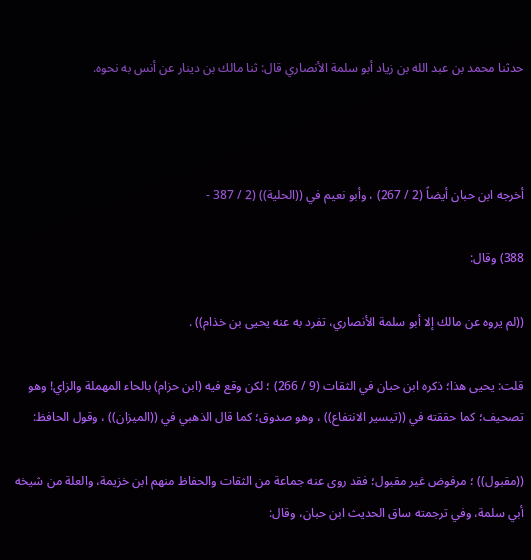حدثنا محمد بن عبد الله بن زياد أبو سلمة الأنصاري قال: ثنا مالك بن دينار عن أنس به نحوه.



أخرجه ابن حبان أيضاً (2 / 267) ، وأبو نعيم في ((الحلية)) (2 / 387 -

388) وقال:

((لم يروه عن مالك إلا أبو سلمة الأنصاري، تفرد به عنه يحيى بن خذام)) .

قلت: يحيى هذا؛ ذكره ابن حبان في الثقات (9 / 266) ؛ لكن وقع فيه (ابن حزام) بالحاء المهملة والزاي! وهو تصحيف؛ كما حققته في ((تيسير الانتفاع)) ، وهو صدوق؛ كما قال الذهبي في ((الميزان)) ، وقول الحافظ:

((مقبول)) ؛ مرفوض غير مقبول؛ فقد روى عنه جماعة من الثقات والحفاظ منهم ابن خزيمة، والعلة من شيخه أبي سلمة، وفي ترجمته ساق الحديث ابن حبان، وقال: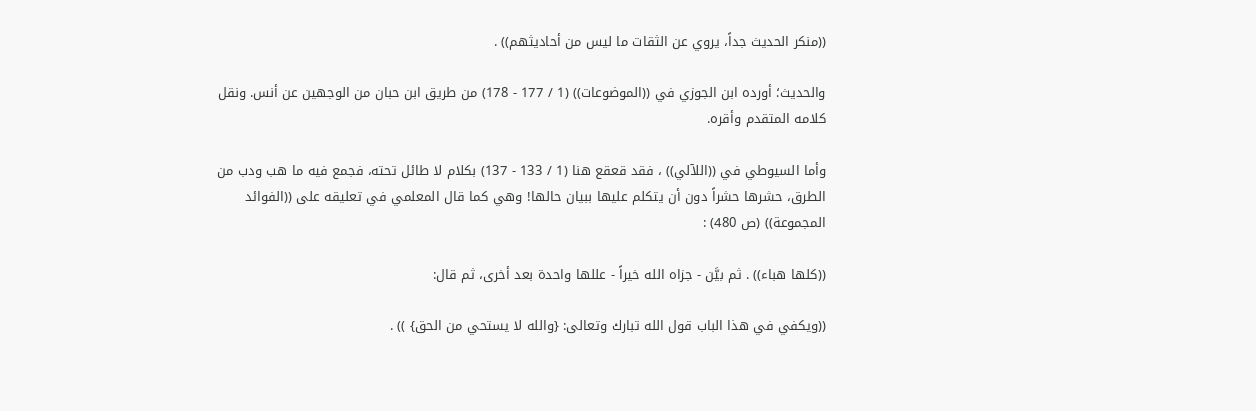((منكر الحديث جداً، يروي عن الثقات ما ليس من أحاديثهم)) .

والحديث؛ أورده ابن الجوزي في ((الموضوعات)) (1 / 177 - 178) من طريق ابن حبان من الوجهين عن أنس. ونقل كلامه المتقدم وأقره.

وأما السيوطي في ((اللآلي)) ، فقد قعقع هنا (1 / 133 - 137) بكلام لا طائل تحته، فجمع فيه ما هب ودب من الطرق، حشرها حشراً دون أن يتكلم عليها ببيان حالها! وهي كما قال المعلمي في تعليقه على ((الفوائد المجموعة)) (ص 480) :

((كلها هباء)) . ثم بيَّن - جزاه الله خيراً - عللها واحدة بعد أخرى، ثم قال:

((ويكفي في هذا الباب قول الله تبارك وتعالى: {والله لا يستحي من الحق} )) .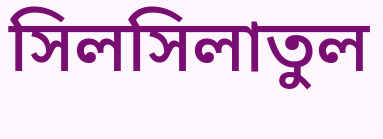সিলসিলাতুল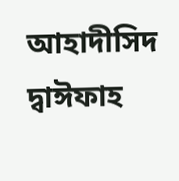আহাদীসিদ দ্বাঈফাহ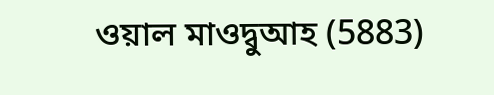ওয়াল মাওদ্বুআহ (5883)